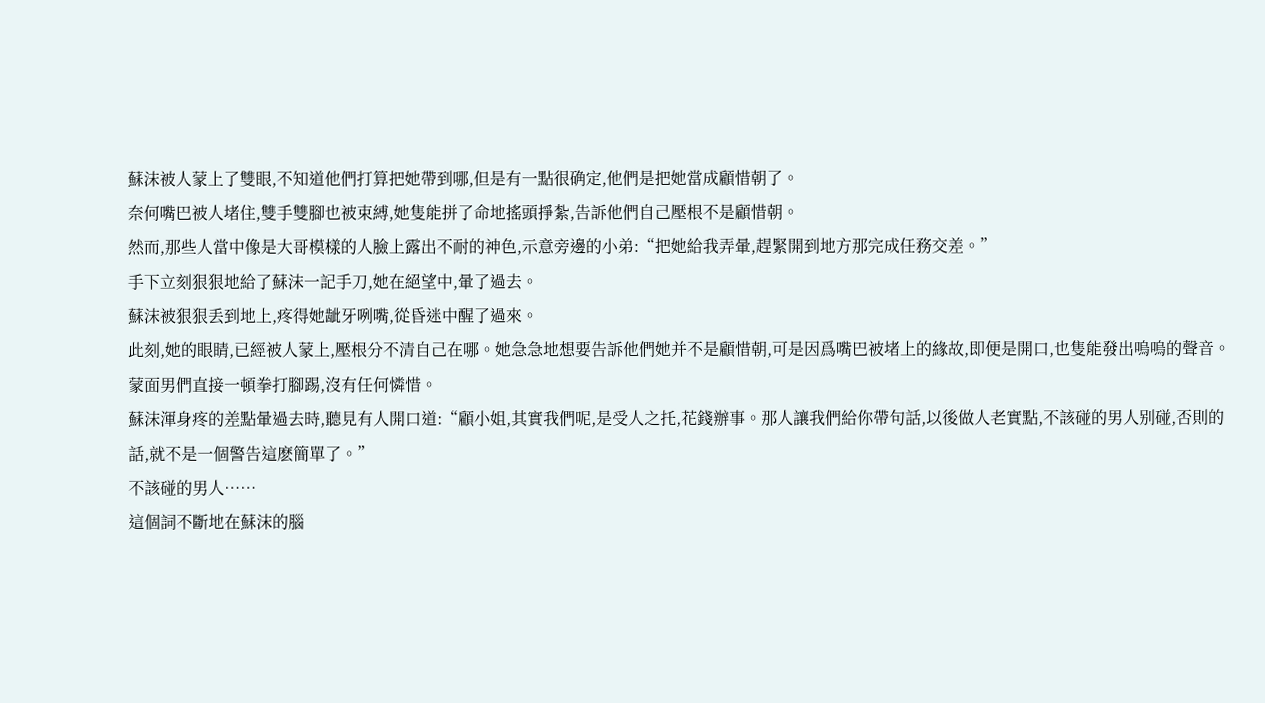蘇沫被人蒙上了雙眼,不知道他們打算把她帶到哪,但是有一點很确定,他們是把她當成顧惜朝了。
奈何嘴巴被人堵住,雙手雙腳也被束縛,她隻能拼了命地搖頭掙紮,告訴他們自己壓根不是顧惜朝。
然而,那些人當中像是大哥模樣的人臉上露出不耐的神色,示意旁邊的小弟:“把她給我弄暈,趕緊開到地方那完成任務交差。”
手下立刻狠狠地給了蘇沫一記手刀,她在絕望中,暈了過去。
蘇沫被狠狠丢到地上,疼得她龇牙咧嘴,從昏迷中醒了過來。
此刻,她的眼睛,已經被人蒙上,壓根分不清自己在哪。她急急地想要告訴他們她并不是顧惜朝,可是因爲嘴巴被堵上的緣故,即便是開口,也隻能發出嗚嗚的聲音。
蒙面男們直接一頓拳打腳踢,沒有任何憐惜。
蘇沫渾身疼的差點暈過去時,聽見有人開口道:“顧小姐,其實我們呢,是受人之托,花錢辦事。那人讓我們給你帶句話,以後做人老實點,不該碰的男人别碰,否則的話,就不是一個警告這麽簡單了。”
不該碰的男人……
這個詞不斷地在蘇沫的腦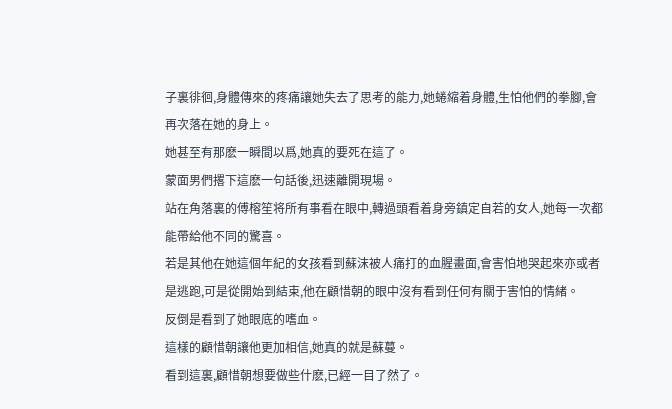子裏徘徊,身體傳來的疼痛讓她失去了思考的能力,她蜷縮着身體,生怕他們的拳腳,會再次落在她的身上。
她甚至有那麽一瞬間以爲,她真的要死在這了。
蒙面男們撂下這麽一句話後,迅速離開現場。
站在角落裏的傅榕笙将所有事看在眼中,轉過頭看着身旁鎮定自若的女人,她每一次都能帶給他不同的驚喜。
若是其他在她這個年紀的女孩看到蘇沫被人痛打的血腥畫面,會害怕地哭起來亦或者是逃跑,可是從開始到結束,他在顧惜朝的眼中沒有看到任何有關于害怕的情緒。
反倒是看到了她眼底的嗜血。
這樣的顧惜朝讓他更加相信,她真的就是蘇蔓。
看到這裏,顧惜朝想要做些什麽,已經一目了然了。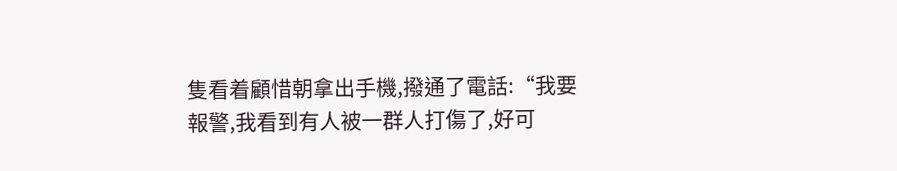隻看着顧惜朝拿出手機,撥通了電話:“我要報警,我看到有人被一群人打傷了,好可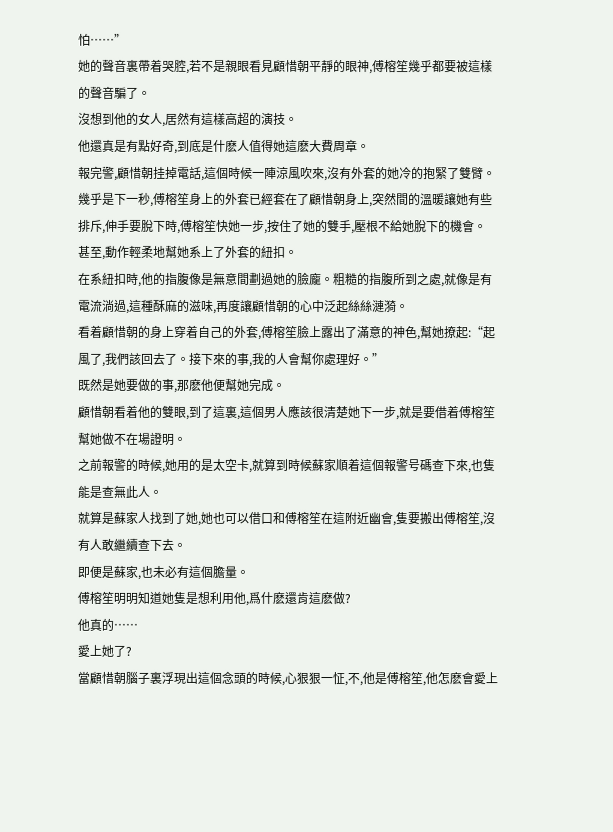怕……”
她的聲音裏帶着哭腔,若不是親眼看見顧惜朝平靜的眼神,傅榕笙幾乎都要被這樣的聲音騙了。
沒想到他的女人,居然有這樣高超的演技。
他還真是有點好奇,到底是什麽人值得她這麽大費周章。
報完警,顧惜朝挂掉電話,這個時候一陣涼風吹來,沒有外套的她冷的抱緊了雙臂。
幾乎是下一秒,傅榕笙身上的外套已經套在了顧惜朝身上,突然間的溫暖讓她有些排斥,伸手要脫下時,傅榕笙快她一步,按住了她的雙手,壓根不給她脫下的機會。
甚至,動作輕柔地幫她系上了外套的紐扣。
在系紐扣時,他的指腹像是無意間劃過她的臉龐。粗糙的指腹所到之處,就像是有電流淌過,這種酥麻的滋味,再度讓顧惜朝的心中泛起絲絲漣漪。
看着顧惜朝的身上穿着自己的外套,傅榕笙臉上露出了滿意的神色,幫她撩起:“起風了,我們該回去了。接下來的事,我的人會幫你處理好。”
既然是她要做的事,那麽他便幫她完成。
顧惜朝看着他的雙眼,到了這裏,這個男人應該很清楚她下一步,就是要借着傅榕笙幫她做不在場證明。
之前報警的時候,她用的是太空卡,就算到時候蘇家順着這個報警号碼查下來,也隻能是查無此人。
就算是蘇家人找到了她,她也可以借口和傅榕笙在這附近幽會,隻要搬出傅榕笙,沒有人敢繼續查下去。
即便是蘇家,也未必有這個膽量。
傅榕笙明明知道她隻是想利用他,爲什麽還肯這麽做?
他真的……
愛上她了?
當顧惜朝腦子裏浮現出這個念頭的時候,心狠狠一怔,不,他是傅榕笙,他怎麽會愛上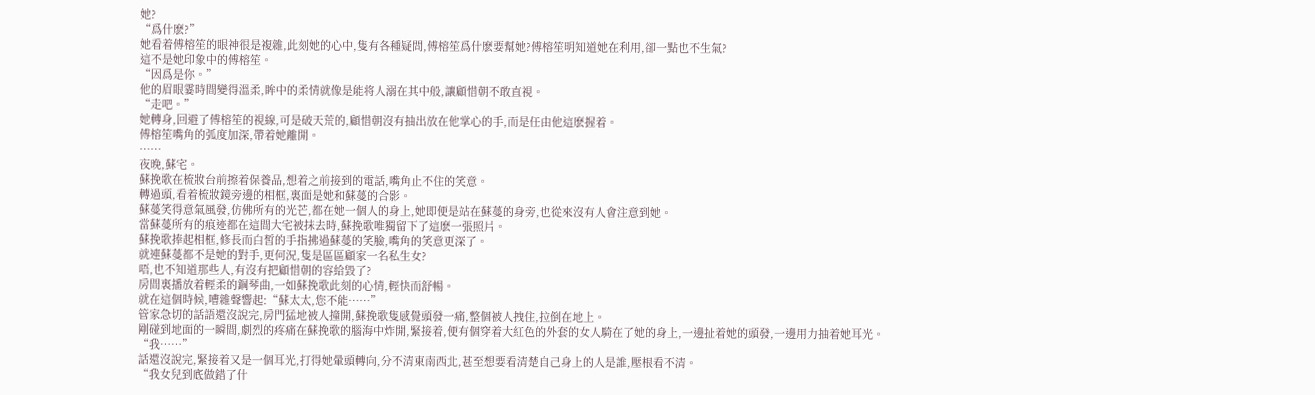她?
“爲什麽?”
她看着傅榕笙的眼神很是複雜,此刻她的心中,隻有各種疑問,傅榕笙爲什麽要幫她?傅榕笙明知道她在利用,卻一點也不生氣?
這不是她印象中的傅榕笙。
“因爲是你。”
他的眉眼霎時間變得溫柔,眸中的柔情就像是能将人溺在其中般,讓顧惜朝不敢直視。
“走吧。”
她轉身,回避了傅榕笙的視線,可是破天荒的,顧惜朝沒有抽出放在他掌心的手,而是任由他這麽握着。
傅榕笙嘴角的弧度加深,帶着她離開。
……
夜晚,蘇宅。
蘇挽歌在梳妝台前擦着保養品,想着之前接到的電話,嘴角止不住的笑意。
轉過頭,看着梳妝鏡旁邊的相框,裏面是她和蘇蔓的合影。
蘇蔓笑得意氣風發,仿佛所有的光芒,都在她一個人的身上,她即便是站在蘇蔓的身旁,也從來沒有人會注意到她。
當蘇蔓所有的痕迹都在這間大宅被抹去時,蘇挽歌唯獨留下了這麽一張照片。
蘇挽歌捧起相框,修長而白皙的手指拂過蘇蔓的笑臉,嘴角的笑意更深了。
就連蘇蔓都不是她的對手,更何況,隻是區區顧家一名私生女?
唔,也不知道那些人,有沒有把顧惜朝的容給毀了?
房間裏播放着輕柔的鋼琴曲,一如蘇挽歌此刻的心情,輕快而舒暢。
就在這個時候,嘈雜聲響起:“蘇太太,您不能……”
管家急切的話語還沒說完,房門猛地被人撞開,蘇挽歌隻感覺頭發一痛,整個被人拽住,拉倒在地上。
剛碰到地面的一瞬間,劇烈的疼痛在蘇挽歌的腦海中炸開,緊接着,便有個穿着大紅色的外套的女人騎在了她的身上,一邊扯着她的頭發,一邊用力抽着她耳光。
“我……”
話還沒說完,緊接着又是一個耳光,打得她暈頭轉向,分不清東南西北,甚至想要看清楚自己身上的人是誰,壓根看不清。
“我女兒到底做錯了什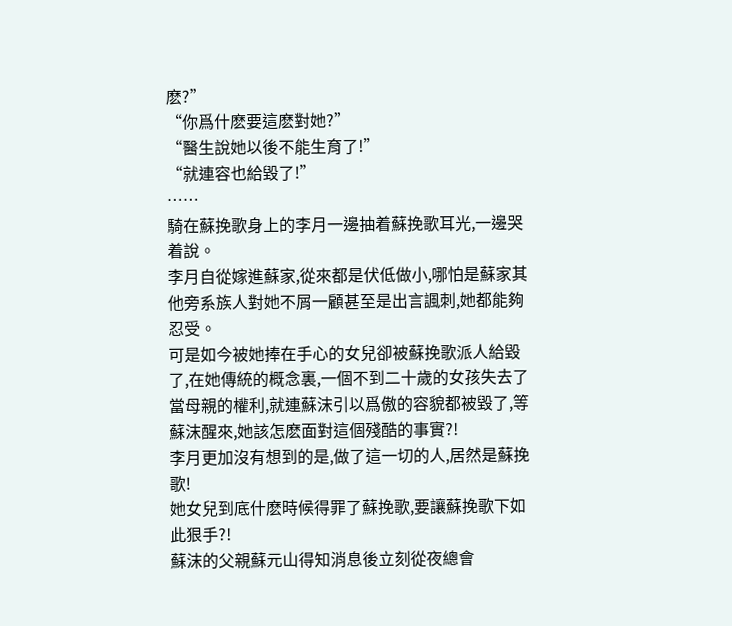麽?”
“你爲什麽要這麽對她?”
“醫生說她以後不能生育了!”
“就連容也給毀了!”
……
騎在蘇挽歌身上的李月一邊抽着蘇挽歌耳光,一邊哭着說。
李月自從嫁進蘇家,從來都是伏低做小,哪怕是蘇家其他旁系族人對她不屑一顧甚至是出言諷刺,她都能夠忍受。
可是如今被她捧在手心的女兒卻被蘇挽歌派人給毀了,在她傳統的概念裏,一個不到二十歲的女孩失去了當母親的權利,就連蘇沫引以爲傲的容貌都被毀了,等蘇沫醒來,她該怎麽面對這個殘酷的事實?!
李月更加沒有想到的是,做了這一切的人,居然是蘇挽歌!
她女兒到底什麽時候得罪了蘇挽歌,要讓蘇挽歌下如此狠手?!
蘇沫的父親蘇元山得知消息後立刻從夜總會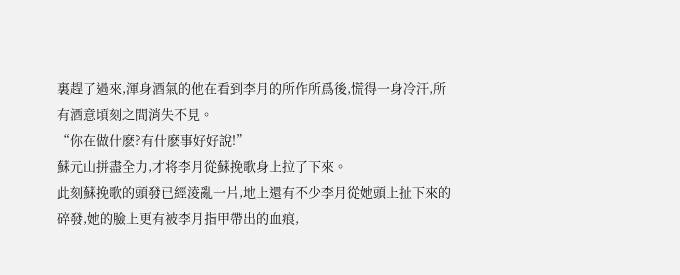裏趕了過來,渾身酒氣的他在看到李月的所作所爲後,慌得一身冷汗,所有酒意頃刻之間消失不見。
“你在做什麽?有什麽事好好說!”
蘇元山拼盡全力,才将李月從蘇挽歌身上拉了下來。
此刻蘇挽歌的頭發已經淩亂一片,地上還有不少李月從她頭上扯下來的碎發,她的臉上更有被李月指甲帶出的血痕,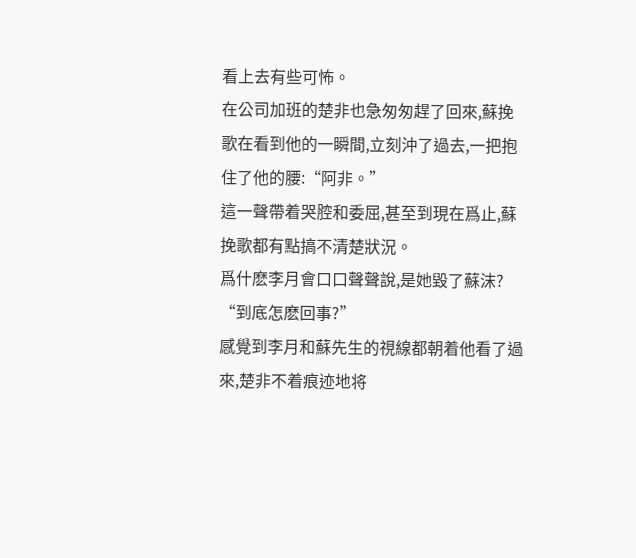看上去有些可怖。
在公司加班的楚非也急匆匆趕了回來,蘇挽歌在看到他的一瞬間,立刻沖了過去,一把抱住了他的腰:“阿非。”
這一聲帶着哭腔和委屈,甚至到現在爲止,蘇挽歌都有點搞不清楚狀況。
爲什麽李月會口口聲聲說,是她毀了蘇沫?
“到底怎麽回事?”
感覺到李月和蘇先生的視線都朝着他看了過來,楚非不着痕迹地将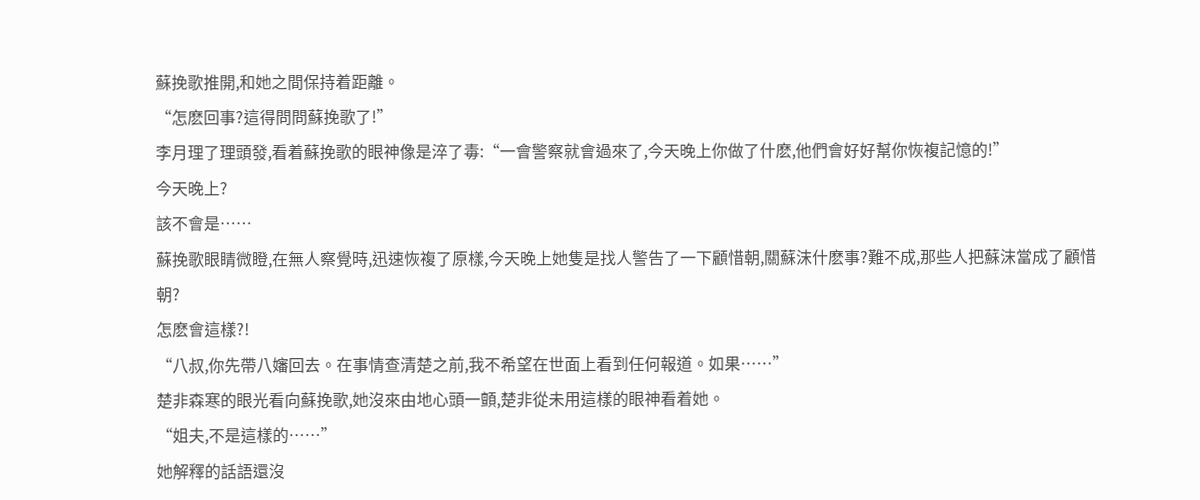蘇挽歌推開,和她之間保持着距離。
“怎麽回事?這得問問蘇挽歌了!”
李月理了理頭發,看着蘇挽歌的眼神像是淬了毒:“一會警察就會過來了,今天晚上你做了什麽,他們會好好幫你恢複記憶的!”
今天晚上?
該不會是……
蘇挽歌眼睛微瞪,在無人察覺時,迅速恢複了原樣,今天晚上她隻是找人警告了一下顧惜朝,關蘇沫什麽事?難不成,那些人把蘇沫當成了顧惜朝?
怎麽會這樣?!
“八叔,你先帶八嬸回去。在事情查清楚之前,我不希望在世面上看到任何報道。如果……”
楚非森寒的眼光看向蘇挽歌,她沒來由地心頭一顫,楚非從未用這樣的眼神看着她。
“姐夫,不是這樣的……”
她解釋的話語還沒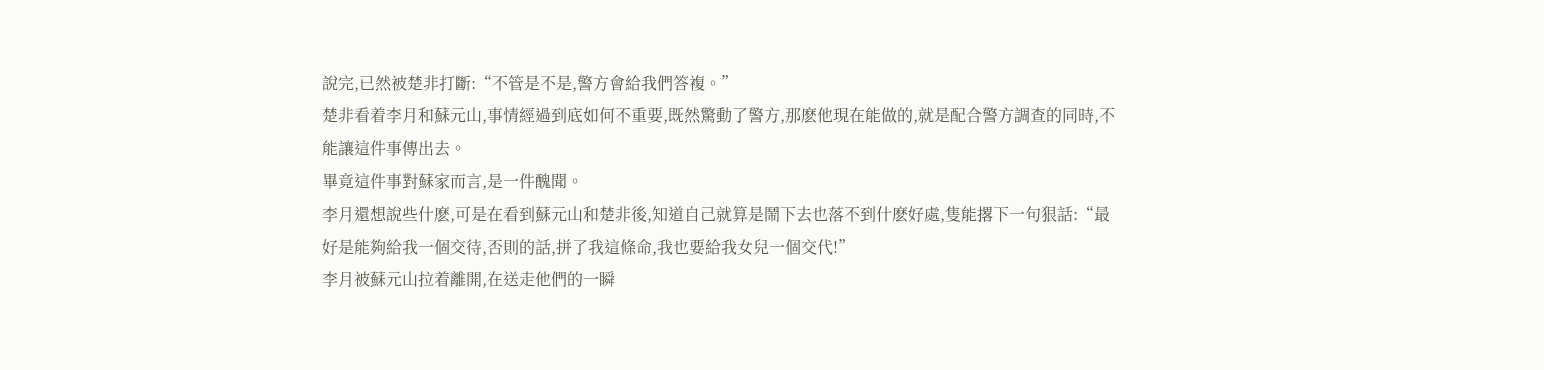說完,已然被楚非打斷:“不管是不是,警方會給我們答複。”
楚非看着李月和蘇元山,事情經過到底如何不重要,既然驚動了警方,那麽他現在能做的,就是配合警方調查的同時,不能讓這件事傳出去。
畢竟這件事對蘇家而言,是一件醜聞。
李月還想說些什麽,可是在看到蘇元山和楚非後,知道自己就算是鬧下去也落不到什麽好處,隻能撂下一句狠話:“最好是能夠給我一個交待,否則的話,拼了我這條命,我也要給我女兒一個交代!”
李月被蘇元山拉着離開,在送走他們的一瞬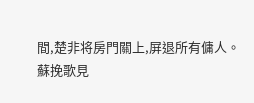間,楚非将房門關上,屏退所有傭人。
蘇挽歌見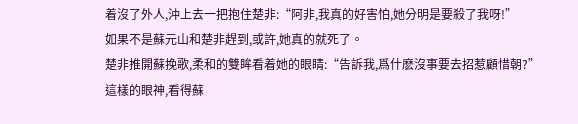着沒了外人,沖上去一把抱住楚非:“阿非,我真的好害怕,她分明是要殺了我呀!”
如果不是蘇元山和楚非趕到,或許,她真的就死了。
楚非推開蘇挽歌,柔和的雙眸看着她的眼睛:“告訴我,爲什麽沒事要去招惹顧惜朝?”
這樣的眼神,看得蘇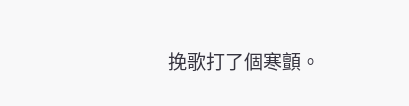挽歌打了個寒顫。